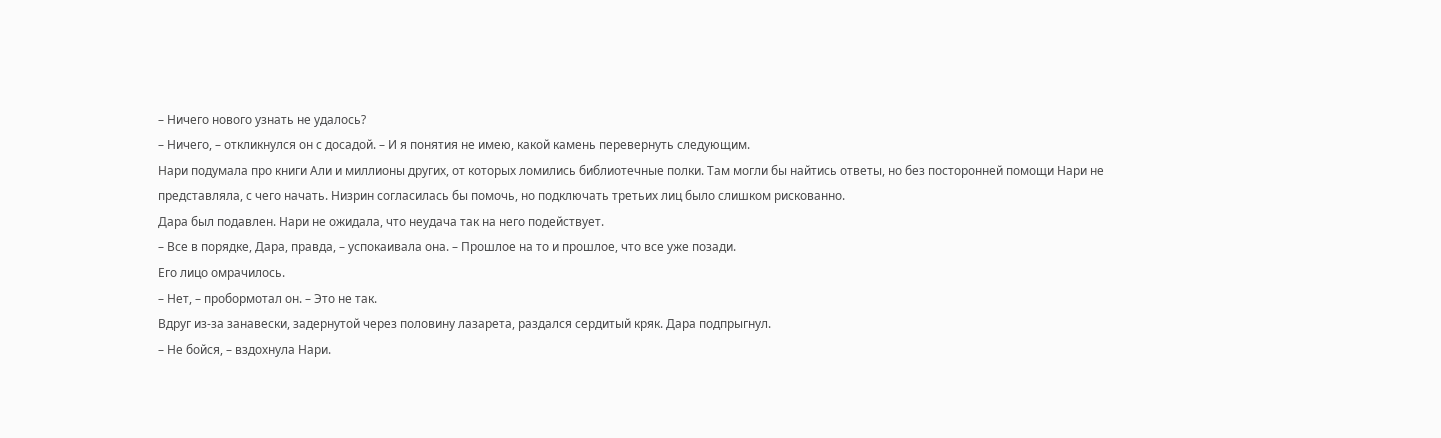– Ничего нового узнать не удалось?
– Ничего, – откликнулся он с досадой. – И я понятия не имею, какой камень перевернуть следующим.
Нари подумала про книги Али и миллионы других, от которых ломились библиотечные полки. Там могли бы найтись ответы, но без посторонней помощи Нари не представляла, с чего начать. Низрин согласилась бы помочь, но подключать третьих лиц было слишком рискованно.
Дара был подавлен. Нари не ожидала, что неудача так на него подействует.
– Все в порядке, Дара, правда, – успокаивала она. – Прошлое на то и прошлое, что все уже позади.
Его лицо омрачилось.
– Нет, – пробормотал он. – Это не так.
Вдруг из-за занавески, задернутой через половину лазарета, раздался сердитый кряк. Дара подпрыгнул.
– Не бойся, – вздохнула Нари.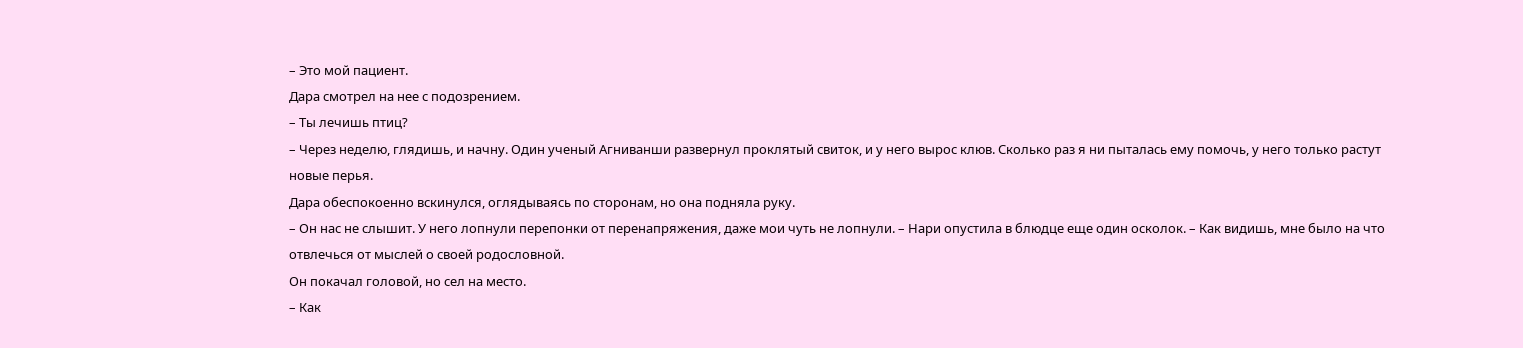– Это мой пациент.
Дара смотрел на нее с подозрением.
– Ты лечишь птиц?
– Через неделю, глядишь, и начну. Один ученый Агниванши развернул проклятый свиток, и у него вырос клюв. Сколько раз я ни пыталась ему помочь, у него только растут новые перья.
Дара обеспокоенно вскинулся, оглядываясь по сторонам, но она подняла руку.
– Он нас не слышит. У него лопнули перепонки от перенапряжения, даже мои чуть не лопнули. – Нари опустила в блюдце еще один осколок. – Как видишь, мне было на что отвлечься от мыслей о своей родословной.
Он покачал головой, но сел на место.
– Как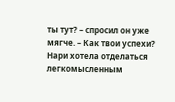ты тут? – спросил он уже мягче. – Как твои успехи?
Нари хотела отделаться легкомысленным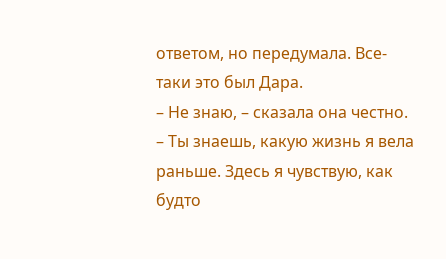ответом, но передумала. Все-таки это был Дара.
– Не знаю, – сказала она честно. – Ты знаешь, какую жизнь я вела раньше. Здесь я чувствую, как будто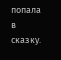попала в сказку.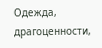Одежда, драгоценности,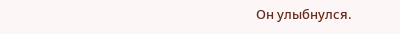Он улыбнулся.